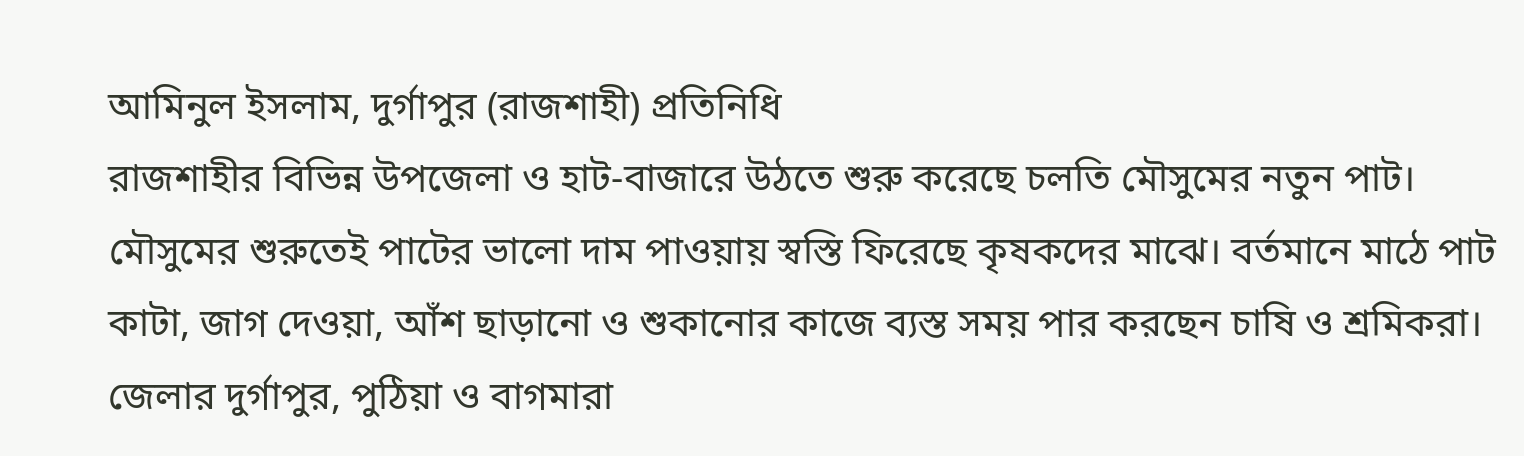আমিনুল ইসলাম, দুর্গাপুর (রাজশাহী) প্রতিনিধি
রাজশাহীর বিভিন্ন উপজেলা ও হাট-বাজারে উঠতে শুরু করেছে চলতি মৌসুমের নতুন পাট। মৌসুমের শুরুতেই পাটের ভালো দাম পাওয়ায় স্বস্তি ফিরেছে কৃষকদের মাঝে। বর্তমানে মাঠে পাট কাটা, জাগ দেওয়া, আঁশ ছাড়ানো ও শুকানোর কাজে ব্যস্ত সময় পার করছেন চাষি ও শ্রমিকরা।
জেলার দুর্গাপুর, পুঠিয়া ও বাগমারা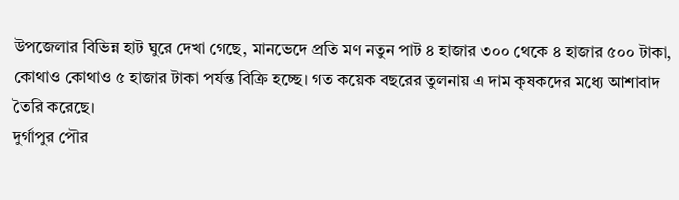উপজেলার বিভিন্ন হাট ঘুরে দেখা গেছে, মানভেদে প্রতি মণ নতুন পাট ৪ হাজার ৩০০ থেকে ৪ হাজার ৫০০ টাকা, কোথাও কোথাও ৫ হাজার টাকা পর্যন্ত বিক্রি হচ্ছে। গত কয়েক বছরের তুলনায় এ দাম কৃষকদের মধ্যে আশাবাদ তৈরি করেছে।
দুর্গাপুর পৌর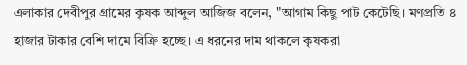এলাকার দেবীপুর গ্রামের কৃষক আব্দুল আজিজ বলেন, "আগাম কিছু পাট কেটেছি। মণপ্রতি ৪ হাজার টাকার বেশি দামে বিক্রি হচ্ছে। এ ধরনের দাম থাকলে কৃষকরা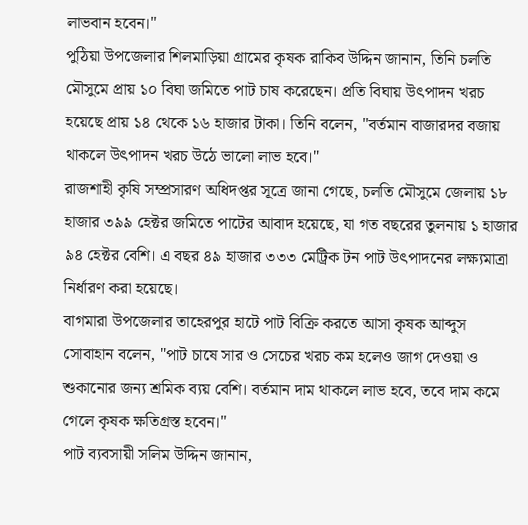লাভবান হবেন।"
পুঠিয়া উপজেলার শিলমাড়িয়া গ্রামের কৃষক রাকিব উদ্দিন জানান, তিনি চলতি মৌসুমে প্রায় ১০ বিঘা জমিতে পাট চাষ করেছেন। প্রতি বিঘায় উৎপাদন খরচ হয়েছে প্রায় ১৪ থেকে ১৬ হাজার টাকা। তিনি বলেন, "বর্তমান বাজারদর বজায় থাকলে উৎপাদন খরচ উঠে ভালো লাভ হবে।"
রাজশাহী কৃষি সম্প্রসারণ অধিদপ্তর সূত্রে জানা গেছে, চলতি মৌসুমে জেলায় ১৮ হাজার ৩৯৯ হেক্টর জমিতে পাটের আবাদ হয়েছে, যা গত বছরের তুলনায় ১ হাজার ৯৪ হেক্টর বেশি। এ বছর ৪৯ হাজার ৩৩৩ মেট্রিক টন পাট উৎপাদনের লক্ষ্যমাত্রা নির্ধারণ করা হয়েছে।
বাগমারা উপজেলার তাহেরপুর হাটে পাট বিক্রি করতে আসা কৃষক আব্দুস সোবাহান বলেন, "পাট চাষে সার ও সেচের খরচ কম হলেও জাগ দেওয়া ও শুকানোর জন্য শ্রমিক ব্যয় বেশি। বর্তমান দাম থাকলে লাভ হবে, তবে দাম কমে গেলে কৃষক ক্ষতিগ্রস্ত হবেন।"
পাট ব্যবসায়ী সলিম উদ্দিন জানান,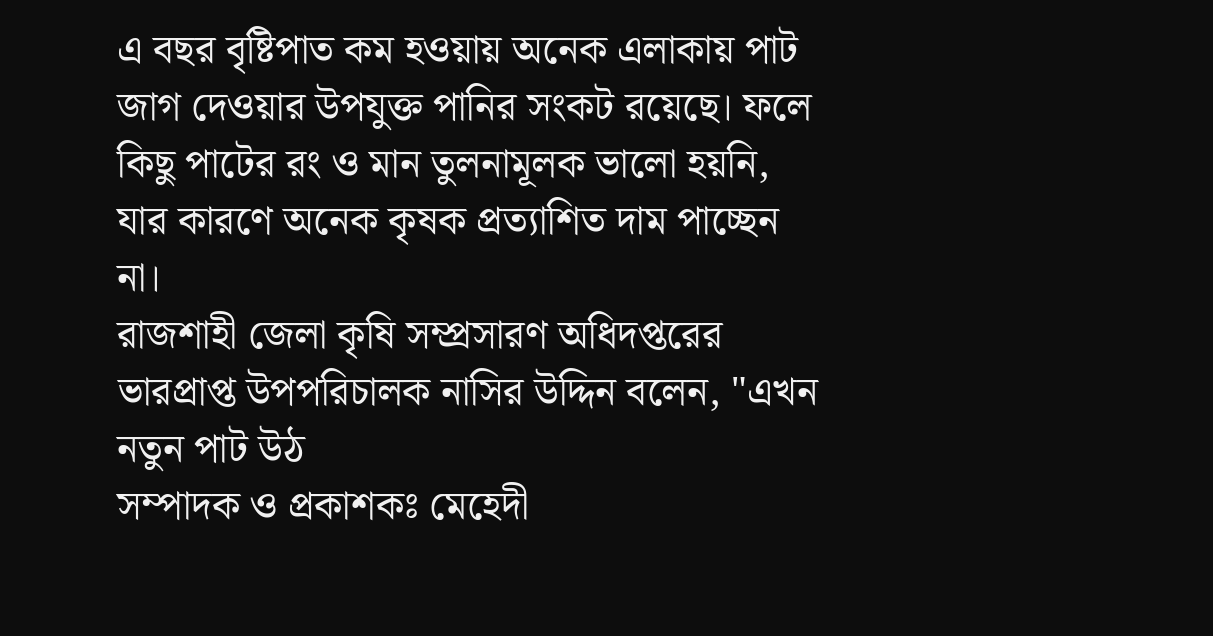এ বছর বৃষ্টিপাত কম হওয়ায় অনেক এলাকায় পাট জাগ দেওয়ার উপযুক্ত পানির সংকট রয়েছে। ফলে কিছু পাটের রং ও মান তুলনামূলক ভালো হয়নি, যার কারণে অনেক কৃষক প্রত্যাশিত দাম পাচ্ছেন না।
রাজশাহী জেলা কৃষি সম্প্রসারণ অধিদপ্তরের ভারপ্রাপ্ত উপপরিচালক নাসির উদ্দিন বলেন, "এখন নতুন পাট উঠ
সম্পাদক ও প্রকাশকঃ মেহেদী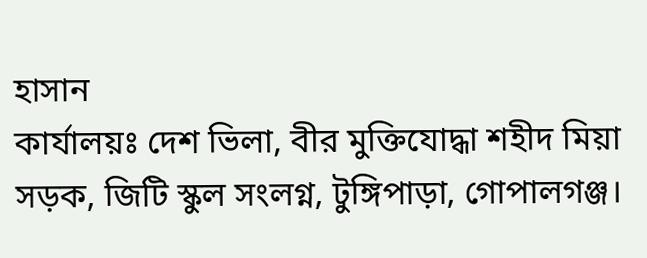হাসান
কার্যালয়ঃ দেশ ভিলা, বীর মুক্তিযোদ্ধা শহীদ মিয়া সড়ক, জিটি স্কুল সংলগ্ন, টুঙ্গিপাড়া, গোপালগঞ্জ।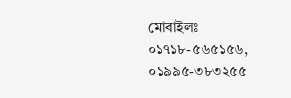মোবাইলঃ ০১৭১৮-৫৬৫১৫৬, ০১৯৯৫-৩৮৩২৫৫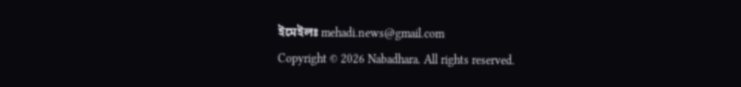ইমেইলঃ mehadi.news@gmail.com
Copyright © 2026 Nabadhara. All rights reserved.